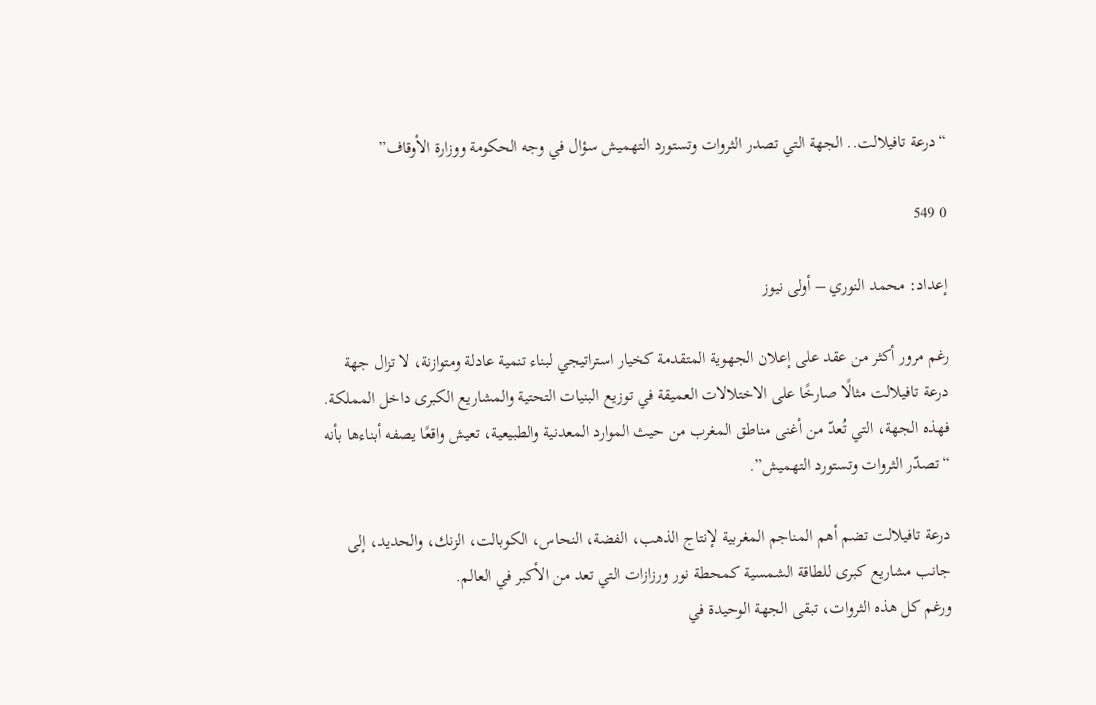“درعة تافيلالت.. الجهة التي تصدر الثروات وتستورد التهميش سؤال في وجه الحكومة ووزارة الأوقاف”

0 549

إعداد: محمد النوري – أولى نيوز

رغم مرور أكثر من عقد على إعلان الجهوية المتقدمة كخيار استراتيجي لبناء تنمية عادلة ومتوازنة، لا تزال جهة درعة تافيلالت مثالًا صارخًا على الاختلالات العميقة في توزيع البنيات التحتية والمشاريع الكبرى داخل المملكة.
فهذه الجهة، التي تُعدّ من أغنى مناطق المغرب من حيث الموارد المعدنية والطبيعية، تعيش واقعًا يصفه أبناءها بأنه “تصدّر الثروات وتستورد التهميش”.

درعة تافيلالت تضم أهم المناجم المغربية لإنتاج الذهب، الفضة، النحاس، الكوبالت، الزنك، والحديد، إلى جانب مشاريع كبرى للطاقة الشمسية كمحطة نور ورزازات التي تعد من الأكبر في العالم.
ورغم كل هذه الثروات، تبقى الجهة الوحيدة في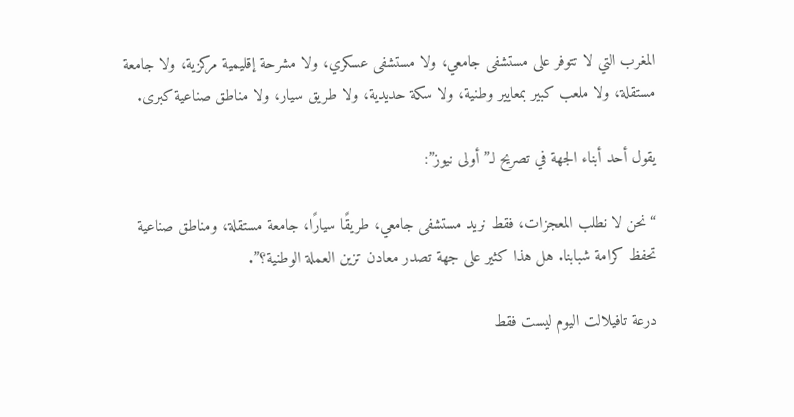المغرب التي لا تتوفر على مستشفى جامعي، ولا مستشفى عسكري، ولا مشرحة إقليمية مركزية، ولا جامعة مستقلة، ولا ملعب كبير بمعايير وطنية، ولا سكة حديدية، ولا طريق سيار، ولا مناطق صناعية كبرى.

يقول أحد أبناء الجهة في تصريح لـ”أولى نيوز”:

“نحن لا نطلب المعجزات، فقط نريد مستشفى جامعي، طريقًا سيارًا، جامعة مستقلة، ومناطق صناعية تحفظ كرامة شبابنا. هل هذا كثير على جهة تصدر معادن تزين العملة الوطنية؟”.

درعة تافيلالت اليوم ليست فقط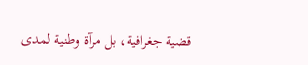قضية جغرافية، بل مرآة وطنية لمدى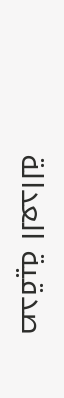صدقية العدالة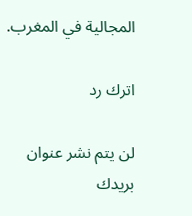المجالية في المغرب.

اترك رد

لن يتم نشر عنوان بريدك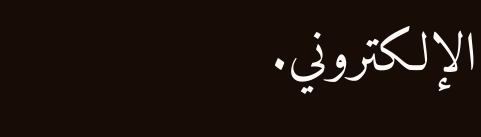الإلكتروني.